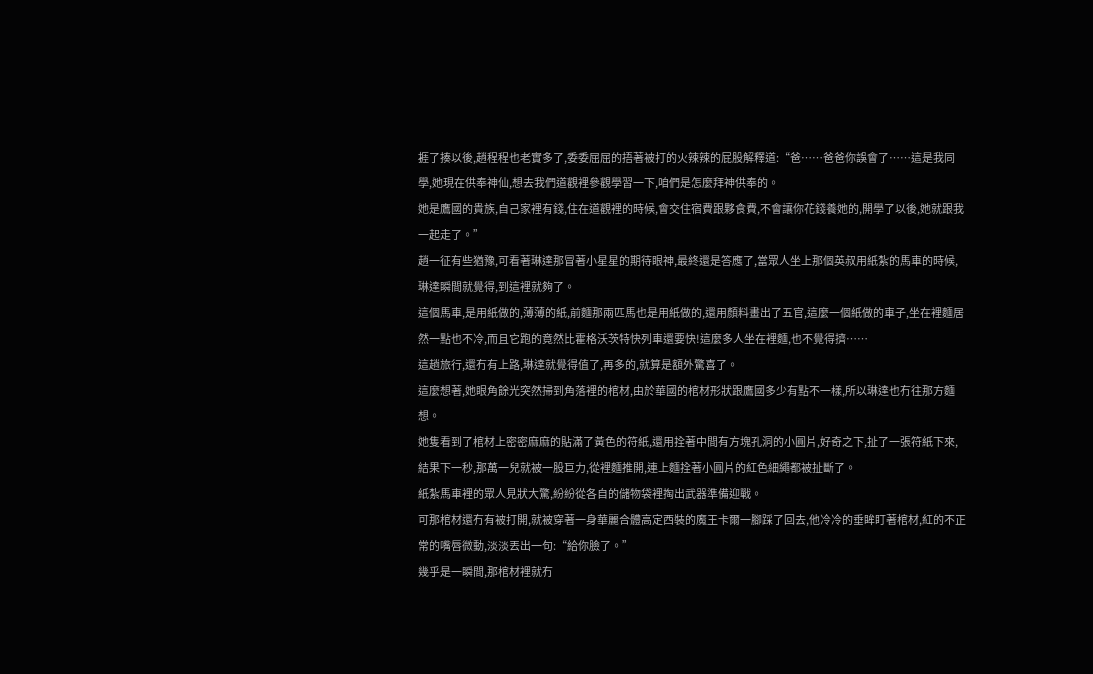捱了揍以後,趙程程也老實多了,委委屈屈的捂著被打的火辣辣的屁股解釋道:“爸……爸爸你誤會了……這是我同學,她現在供奉神仙,想去我們道觀裡參觀學習一下,咱們是怎麼拜神供奉的。
她是鷹國的貴族,自己家裡有錢,住在道觀裡的時候,會交住宿費跟夥食費,不會讓你花錢養她的,開學了以後,她就跟我一起走了。”
趙一征有些猶豫,可看著琳達那冒著小星星的期待眼神,最終還是答應了,當眾人坐上那個英叔用紙紮的馬車的時候,琳達瞬間就覺得,到這裡就夠了。
這個馬車,是用紙做的,薄薄的紙,前麵那兩匹馬也是用紙做的,還用顏料畫出了五官,這麼一個紙做的車子,坐在裡麵居然一點也不冷,而且它跑的竟然比霍格沃茨特快列車還要快!這麼多人坐在裡麵,也不覺得擠……
這趟旅行,還冇有上路,琳達就覺得值了,再多的,就算是額外驚喜了。
這麼想著,她眼角餘光突然掃到角落裡的棺材,由於華國的棺材形狀跟鷹國多少有點不一樣,所以琳達也冇往那方麵想。
她隻看到了棺材上密密麻麻的貼滿了黃色的符紙,還用拴著中間有方塊孔洞的小圓片,好奇之下,扯了一張符紙下來,結果下一秒,那萬一兒就被一股巨力,從裡麵推開,連上麵拴著小圓片的紅色細繩都被扯斷了。
紙紮馬車裡的眾人見狀大驚,紛紛從各自的儲物袋裡掏出武器準備迎戰。
可那棺材還冇有被打開,就被穿著一身華麗合體高定西裝的魔王卡爾一腳踩了回去,他冷冷的垂眸盯著棺材,紅的不正常的嘴唇微動,淡淡丟出一句:“給你臉了。”
幾乎是一瞬間,那棺材裡就冇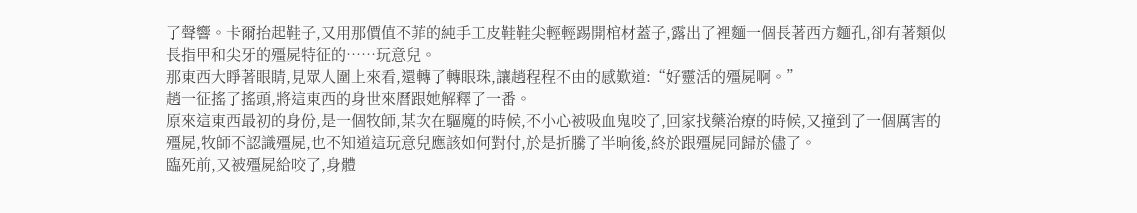了聲響。卡爾抬起鞋子,又用那價值不菲的純手工皮鞋鞋尖輕輕踢開棺材蓋子,露出了裡麵一個長著西方麵孔,卻有著類似長指甲和尖牙的殭屍特征的……玩意兒。
那東西大睜著眼睛,見眾人圍上來看,還轉了轉眼珠,讓趙程程不由的感歎道:“好靈活的殭屍啊。”
趙一征搖了搖頭,將這東西的身世來曆跟她解釋了一番。
原來這東西最初的身份,是一個牧師,某次在驅魔的時候,不小心被吸血鬼咬了,回家找藥治療的時候,又撞到了一個厲害的殭屍,牧師不認識殭屍,也不知道這玩意兒應該如何對付,於是折騰了半晌後,終於跟殭屍同歸於儘了。
臨死前,又被殭屍給咬了,身體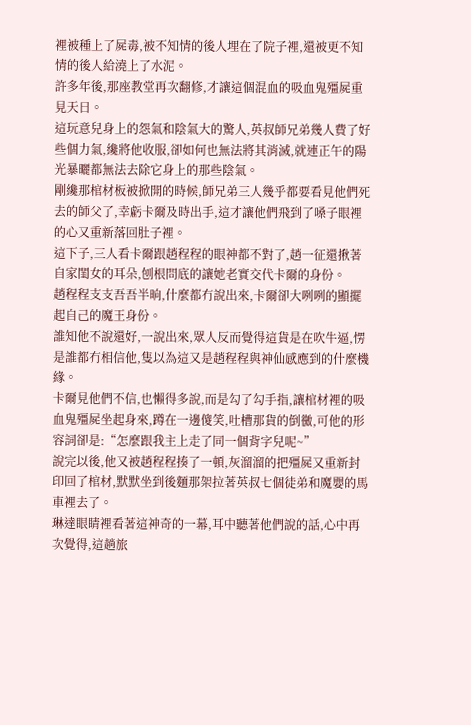裡被種上了屍毒,被不知情的後人埋在了院子裡,還被更不知情的後人給澆上了水泥。
許多年後,那座教堂再次翻修,才讓這個混血的吸血鬼殭屍重見天日。
這玩意兒身上的怨氣和陰氣大的驚人,英叔師兄弟幾人費了好些個力氣,纔將他收服,卻如何也無法將其消滅,就連正午的陽光暴曬都無法去除它身上的那些陰氣。
剛纔那棺材板被掀開的時候,師兄弟三人幾乎都要看見他們死去的師父了,幸虧卡爾及時出手,這才讓他們飛到了嗓子眼裡的心又重新落回肚子裡。
這下子,三人看卡爾跟趙程程的眼神都不對了,趙一征還揪著自家閨女的耳朵,刨根問底的讓她老實交代卡爾的身份。
趙程程支支吾吾半晌,什麼都冇說出來,卡爾卻大咧咧的顯擺起自己的魔王身份。
誰知他不說還好,一說出來,眾人反而覺得這貨是在吹牛逼,愣是誰都冇相信他,隻以為這又是趙程程與神仙感應到的什麼機緣。
卡爾見他們不信,也懶得多說,而是勾了勾手指,讓棺材裡的吸血鬼殭屍坐起身來,蹲在一邊傻笑,吐槽那貨的倒黴,可他的形容詞卻是:“怎麼跟我主上走了同一個背字兒呢~”
說完以後,他又被趙程程揍了一頓,灰溜溜的把殭屍又重新封印回了棺材,默默坐到後麵那架拉著英叔七個徒弟和魔嬰的馬車裡去了。
琳達眼睛裡看著這神奇的一幕,耳中聽著他們說的話,心中再次覺得,這趟旅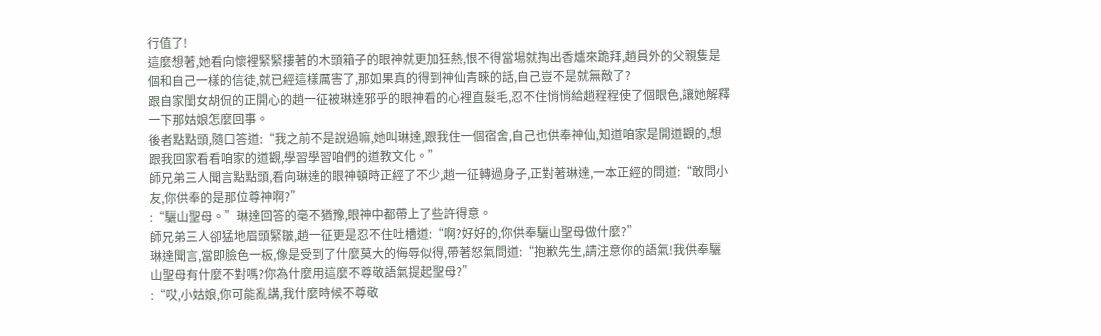行值了!
這麼想著,她看向懷裡緊緊摟著的木頭箱子的眼神就更加狂熱,恨不得當場就掏出香爐來跪拜,趙員外的父親隻是個和自己一樣的信徒,就已經這樣厲害了,那如果真的得到神仙青睞的話,自己豈不是就無敵了?
跟自家閨女胡侃的正開心的趙一征被琳達邪乎的眼神看的心裡直髮毛,忍不住悄悄給趙程程使了個眼色,讓她解釋一下那姑娘怎麼回事。
後者點點頭,隨口答道:“我之前不是說過嘛,她叫琳達,跟我住一個宿舍,自己也供奉神仙,知道咱家是開道觀的,想跟我回家看看咱家的道觀,學習學習咱們的道教文化。”
師兄弟三人聞言點點頭,看向琳達的眼神頓時正經了不少,趙一征轉過身子,正對著琳達,一本正經的問道:“敢問小友,你供奉的是那位尊神啊?”
:“驪山聖母。”琳達回答的毫不猶豫,眼神中都帶上了些許得意。
師兄弟三人卻猛地眉頭緊皺,趙一征更是忍不住吐槽道:“啊?好好的,你供奉驪山聖母做什麼?”
琳達聞言,當即臉色一板,像是受到了什麼莫大的侮辱似得,帶著怒氣問道:“抱歉先生,請注意你的語氣!我供奉驪山聖母有什麼不對嗎?你為什麼用這麼不尊敬語氣提起聖母?”
:“哎,小姑娘,你可能亂講,我什麼時候不尊敬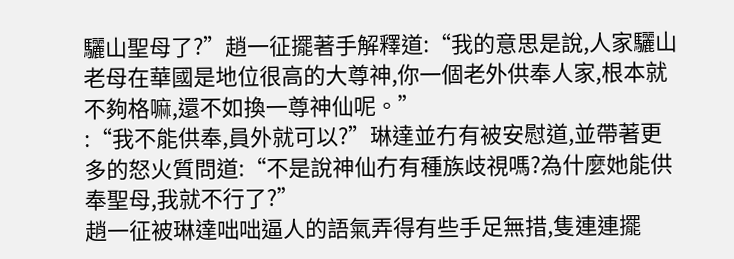驪山聖母了?”趙一征擺著手解釋道:“我的意思是說,人家驪山老母在華國是地位很高的大尊神,你一個老外供奉人家,根本就不夠格嘛,還不如換一尊神仙呢。”
:“我不能供奉,員外就可以?”琳達並冇有被安慰道,並帶著更多的怒火質問道:“不是說神仙冇有種族歧視嗎?為什麼她能供奉聖母,我就不行了?”
趙一征被琳達咄咄逼人的語氣弄得有些手足無措,隻連連擺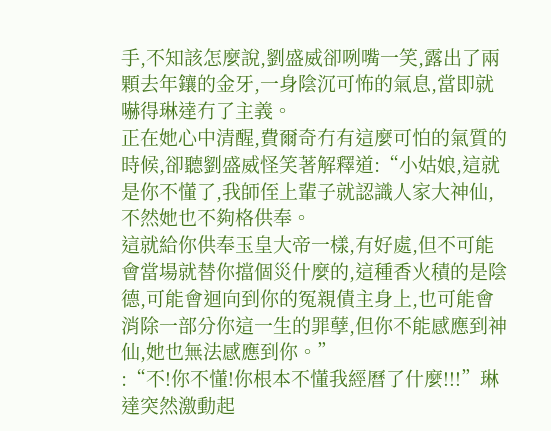手,不知該怎麼說,劉盛威卻咧嘴一笑,露出了兩顆去年鑲的金牙,一身陰沉可怖的氣息,當即就嚇得琳達冇了主義。
正在她心中清醒,費爾奇冇有這麼可怕的氣質的時候,卻聽劉盛威怪笑著解釋道:“小姑娘,這就是你不懂了,我師侄上輩子就認識人家大神仙,不然她也不夠格供奉。
這就給你供奉玉皇大帝一樣,有好處,但不可能會當場就替你擋個災什麼的,這種香火積的是陰德,可能會迴向到你的冤親債主身上,也可能會消除一部分你這一生的罪孽,但你不能感應到神仙,她也無法感應到你。”
:“不!你不懂!你根本不懂我經曆了什麼!!!”琳達突然激動起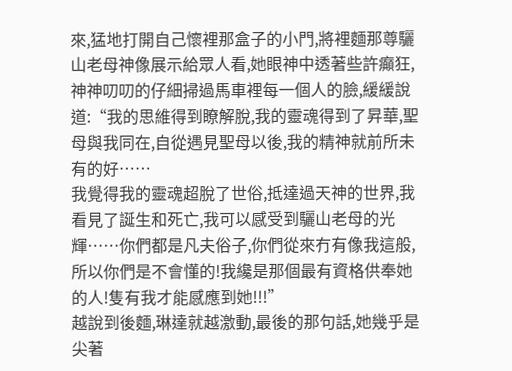來,猛地打開自己懷裡那盒子的小門,將裡麵那尊驪山老母神像展示給眾人看,她眼神中透著些許癲狂,神神叨叨的仔細掃過馬車裡每一個人的臉,緩緩說道:“我的思維得到瞭解脫,我的靈魂得到了昇華,聖母與我同在,自從遇見聖母以後,我的精神就前所未有的好……
我覺得我的靈魂超脫了世俗,抵達過天神的世界,我看見了誕生和死亡,我可以感受到驪山老母的光輝……你們都是凡夫俗子,你們從來冇有像我這般,所以你們是不會懂的!我纔是那個最有資格供奉她的人!隻有我才能感應到她!!!”
越說到後麵,琳達就越激動,最後的那句話,她幾乎是尖著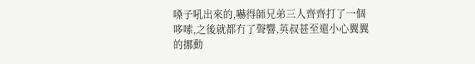嗓子吼出來的,嚇得師兄弟三人齊齊打了一個哆嗦,之後就都冇了聲響,英叔甚至還小心翼翼的挪動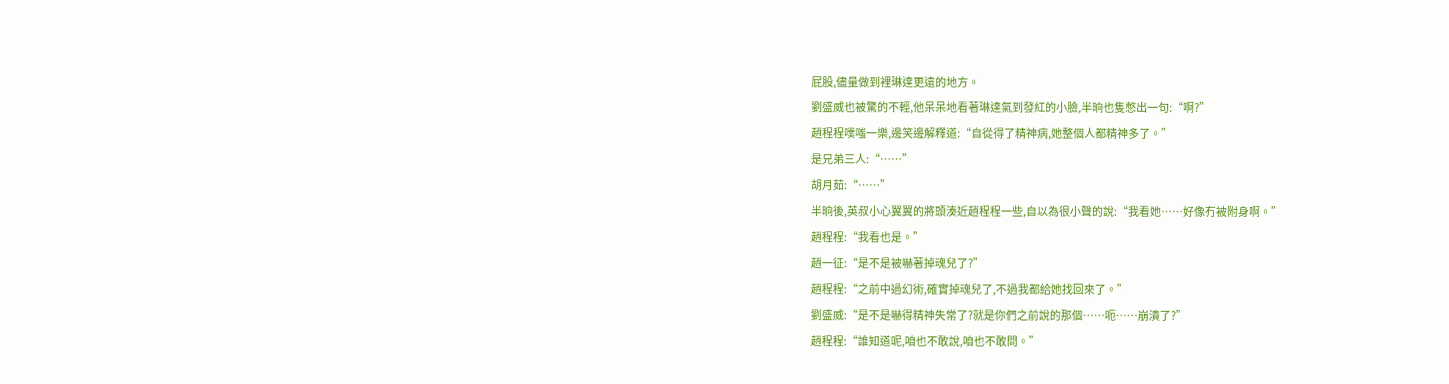屁股,儘量做到裡琳達更遠的地方。
劉盛威也被驚的不輕,他呆呆地看著琳達氣到發紅的小臉,半晌也隻憋出一句:“啊?”
趙程程噗嗤一樂,邊笑邊解釋道:“自從得了精神病,她整個人都精神多了。”
是兄弟三人:“……”
胡月茹:“……”
半晌後,英叔小心翼翼的將頭湊近趙程程一些,自以為很小聲的說:“我看她……好像冇被附身啊。”
趙程程:“我看也是。”
趙一征:“是不是被嚇著掉魂兒了?”
趙程程:“之前中過幻術,確實掉魂兒了,不過我都給她找回來了。”
劉盛威:“是不是嚇得精神失常了?就是你們之前說的那個……呃……崩潰了?”
趙程程:“誰知道呢,咱也不敢說,咱也不敢問。”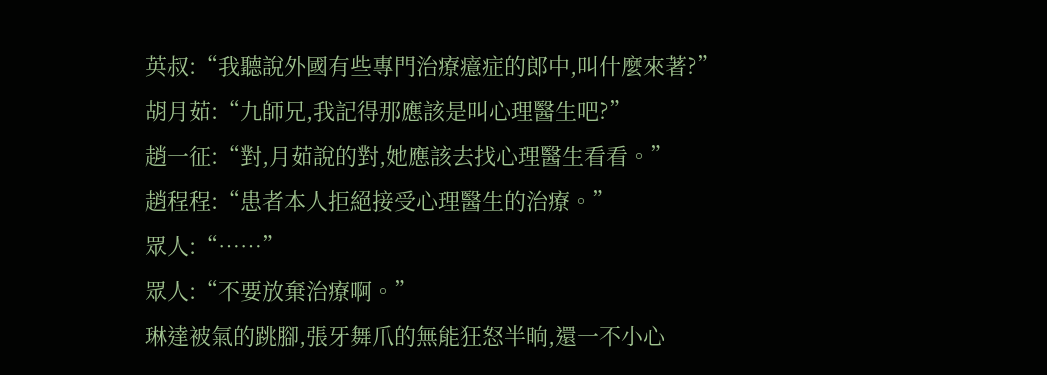英叔:“我聽說外國有些專門治療癔症的郎中,叫什麼來著?”
胡月茹:“九師兄,我記得那應該是叫心理醫生吧?”
趙一征:“對,月茹說的對,她應該去找心理醫生看看。”
趙程程:“患者本人拒絕接受心理醫生的治療。”
眾人:“……”
眾人:“不要放棄治療啊。”
琳達被氣的跳腳,張牙舞爪的無能狂怒半晌,還一不小心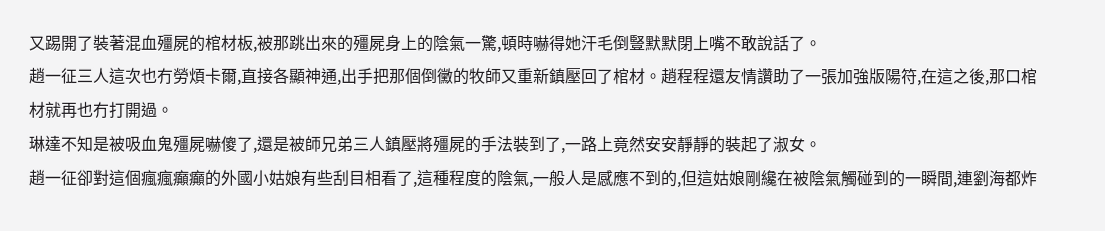又踢開了裝著混血殭屍的棺材板,被那跳出來的殭屍身上的陰氣一驚,頓時嚇得她汗毛倒豎默默閉上嘴不敢說話了。
趙一征三人這次也冇勞煩卡爾,直接各顯神通,出手把那個倒黴的牧師又重新鎮壓回了棺材。趙程程還友情讚助了一張加強版陽符,在這之後,那口棺材就再也冇打開過。
琳達不知是被吸血鬼殭屍嚇傻了,還是被師兄弟三人鎮壓將殭屍的手法裝到了,一路上竟然安安靜靜的裝起了淑女。
趙一征卻對這個瘋瘋癲癲的外國小姑娘有些刮目相看了,這種程度的陰氣,一般人是感應不到的,但這姑娘剛纔在被陰氣觸碰到的一瞬間,連劉海都炸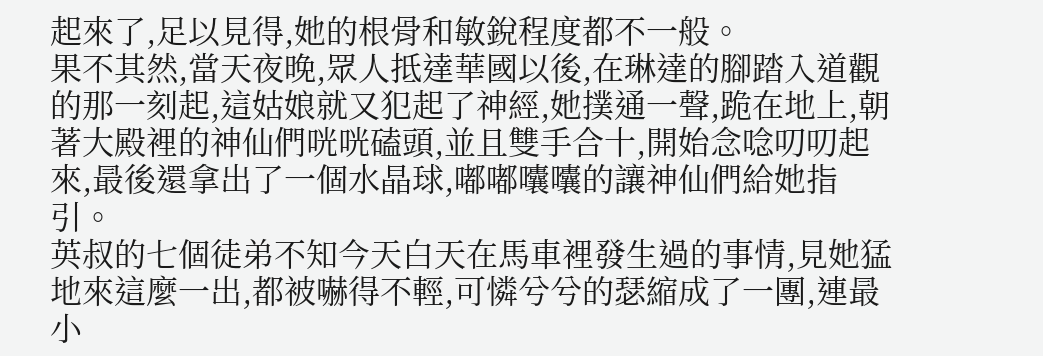起來了,足以見得,她的根骨和敏銳程度都不一般。
果不其然,當天夜晚,眾人抵達華國以後,在琳達的腳踏入道觀的那一刻起,這姑娘就又犯起了神經,她撲通一聲,跪在地上,朝著大殿裡的神仙們咣咣磕頭,並且雙手合十,開始念唸叨叨起來,最後還拿出了一個水晶球,嘟嘟囔囔的讓神仙們給她指引。
英叔的七個徒弟不知今天白天在馬車裡發生過的事情,見她猛地來這麼一出,都被嚇得不輕,可憐兮兮的瑟縮成了一團,連最小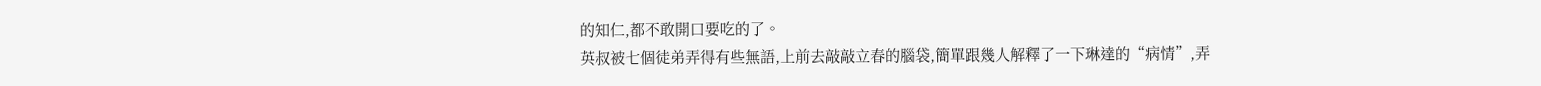的知仁,都不敢開口要吃的了。
英叔被七個徒弟弄得有些無語,上前去敲敲立春的腦袋,簡單跟幾人解釋了一下琳達的“病情”,弄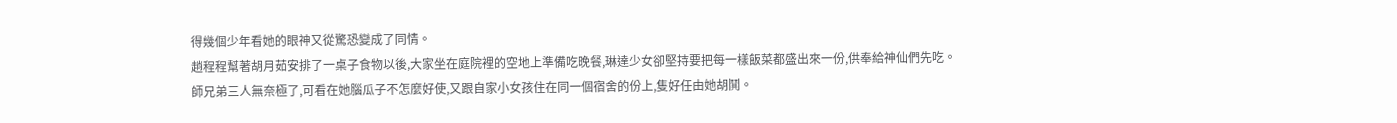得幾個少年看她的眼神又從驚恐變成了同情。
趙程程幫著胡月茹安排了一桌子食物以後,大家坐在庭院裡的空地上準備吃晚餐,琳達少女卻堅持要把每一樣飯菜都盛出來一份,供奉給神仙們先吃。
師兄弟三人無奈極了,可看在她腦瓜子不怎麼好使,又跟自家小女孩住在同一個宿舍的份上,隻好任由她胡鬨。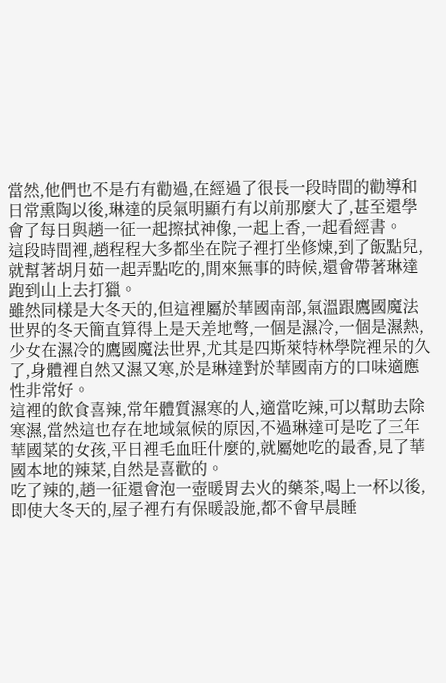當然,他們也不是冇有勸過,在經過了很長一段時間的勸導和日常熏陶以後,琳達的戾氣明顯冇有以前那麼大了,甚至還學會了每日與趙一征一起擦拭神像,一起上香,一起看經書。
這段時間裡,趙程程大多都坐在院子裡打坐修煉,到了飯點兒,就幫著胡月茹一起弄點吃的,閒來無事的時候,還會帶著琳達跑到山上去打獵。
雖然同樣是大冬天的,但這裡屬於華國南部,氣溫跟鷹國魔法世界的冬天簡直算得上是天差地彆,一個是濕冷,一個是濕熱,少女在濕冷的鷹國魔法世界,尤其是四斯萊特林學院裡呆的久了,身體裡自然又濕又寒,於是琳達對於華國南方的口味適應性非常好。
這裡的飲食喜辣,常年體質濕寒的人,適當吃辣,可以幫助去除寒濕,當然這也存在地域氣候的原因,不過琳達可是吃了三年華國菜的女孩,平日裡毛血旺什麼的,就屬她吃的最香,見了華國本地的辣菜,自然是喜歡的。
吃了辣的,趙一征還會泡一壺暖胃去火的藥茶,喝上一杯以後,即使大冬天的,屋子裡冇有保暖設施,都不會早晨睡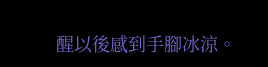醒以後感到手腳冰涼。